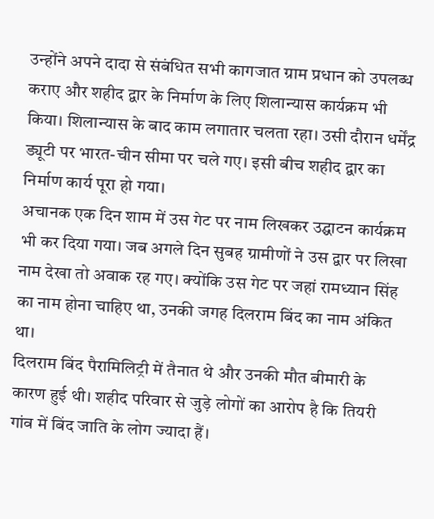उन्होंने अपने दादा से संबंधित सभी कागजात ग्राम प्रधान को उपलब्ध कराए और शहीद द्वार के निर्माण के लिए शिलान्यास कार्यक्रम भी किया। शिलान्यास के बाद काम लगातार चलता रहा। उसी दौरान धर्मेंद्र ड्यूटी पर भारत-चीन सीमा पर चले गए। इसी बीच शहीद द्वार का निर्माण कार्य पूरा हो गया।
अचानक एक दिन शाम में उस गेट पर नाम लिखकर उद्घाटन कार्यक्रम भी कर दिया गया। जब अगले दिन सुबह ग्रामीणों ने उस द्वार पर लिखा नाम देखा तो अवाक रह गए। क्योंकि उस गेट पर जहां रामध्यान सिंह का नाम होना चाहिए था, उनकी जगह दिलराम बिंद का नाम अंकित था।
दिलराम बिंद पैरामिलिट्री में तैनात थे और उनकी मौत बीमारी के कारण हुई थी। शहीद परिवार से जुड़े लोगों का आरोप है कि तियरी गांव में बिंद जाति के लोग ज्यादा हैं।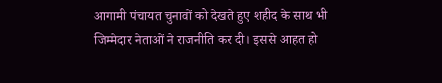आगामी पंचायत चुनावों को देखते हुए शहीद के साथ भी जिम्मेदार नेताओं ने राजनीति कर दी। इससे आहत हो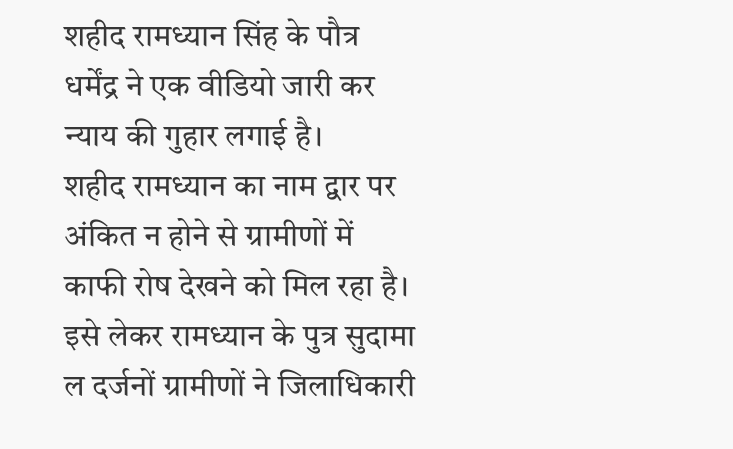शहीद रामध्यान सिंह के पौत्र धर्मेंद्र ने एक वीडियो जारी कर न्याय की गुहार लगाई है।
शहीद रामध्यान का नाम द्वार पर अंकित न होने से ग्रामीणों में काफी रोष देखने को मिल रहा है। इसे लेकर रामध्यान के पुत्र सुदामा ल दर्जनों ग्रामीणों ने जिलाधिकारी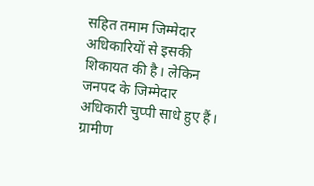सहित तमाम जिम्मेदार अधिकारियों से इसकी शिकायत की है। लेकिन जनपद के जिम्मेदार अधिकारी चुप्पी साधे हुए हैं।
ग्रामीण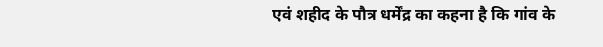एवं शहीद के पौत्र धर्मेंद्र का कहना है कि गांव के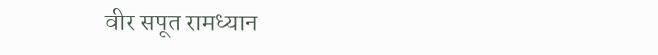वीर सपूत रामध्यान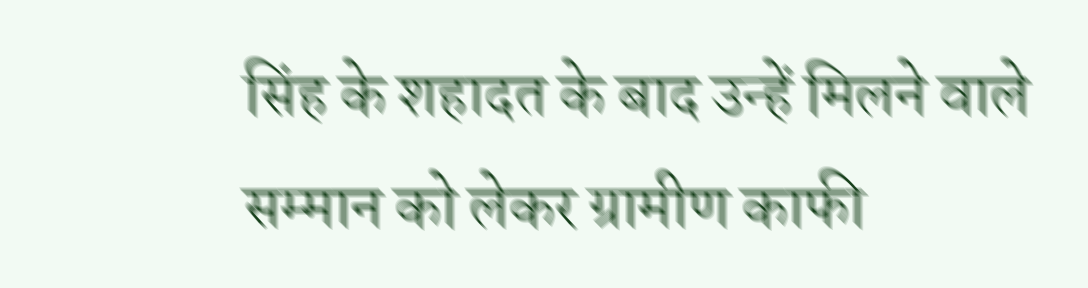सिंह के शहादत के बाद उन्हें मिलने वाले सम्मान को लेकर ग्रामीण काफी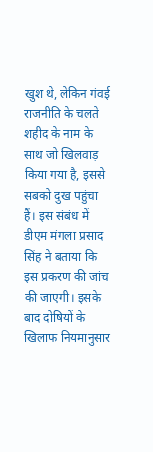खुश थे, लेकिन गंवई राजनीति के चलते शहीद के नाम के साथ जो खिलवाड़ किया गया है, इससे सबको दुख पहुंचा हैं। इस संबंध में डीएम मंगला प्रसाद सिंह ने बताया कि इस प्रकरण की जांच की जाएगी। इसके बाद दोषियों के खिलाफ नियमानुसार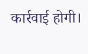कार्रवाई होगी।